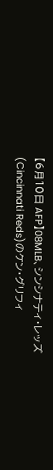【6月10日 AFP】08MLB、シンシナティ・レッズ(Cincinnati Reds)のケン・グリフィ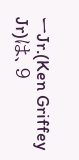ーJr.(Ken Griffey Jr)は、9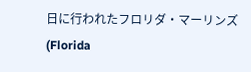日に行われたフロリダ・マーリンズ(Florida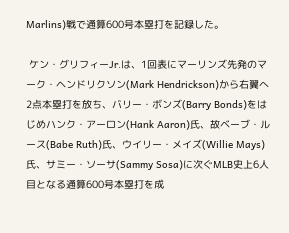Marlins)戦で通算600号本塁打を記録した。

 ケン・グリフィーJr.は、1回表にマーリンズ先発のマーク・ヘンドリクソン(Mark Hendrickson)から右翼へ2点本塁打を放ち、バリー・ボンズ(Barry Bonds)をはじめハンク・アーロン(Hank Aaron)氏、故ベーブ・ルース(Babe Ruth)氏、ウイリー・メイズ(Willie Mays)氏、サミー・ソーサ(Sammy Sosa)に次ぐMLB史上6人目となる通算600号本塁打を成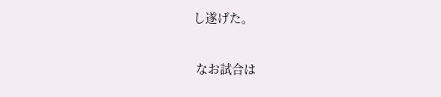し遂げた。

 なお試合は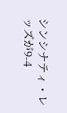シンシナティ・レッズが9-4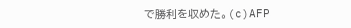で勝利を収めた。(c)AFP